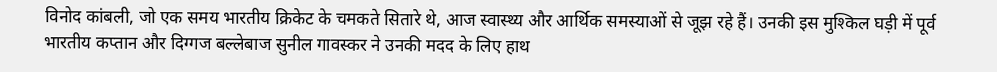विनोद कांबली, जो एक समय भारतीय क्रिकेट के चमकते सितारे थे, आज स्वास्थ्य और आर्थिक समस्याओं से जूझ रहे हैं। उनकी इस मुश्किल घड़ी में पूर्व भारतीय कप्तान और दिग्गज बल्लेबाज सुनील गावस्कर ने उनकी मदद के लिए हाथ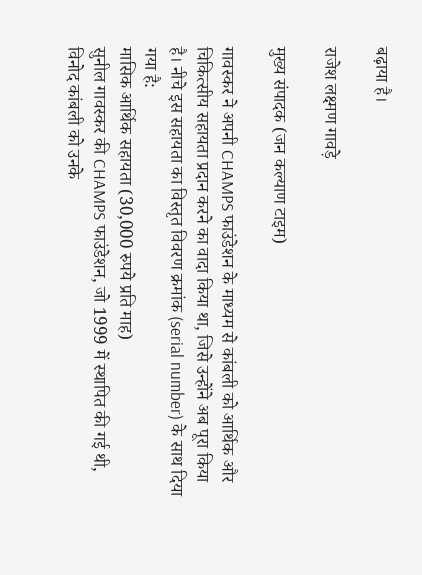बढ़ाया है।

राजेश लक्ष्मण गावड़े

मुख्य संपादक (जन कल्याण टाइम)

गावस्कर ने अपनी CHAMPS फाउंडेशन के माध्यम से कांबली को आर्थिक और चिकित्सीय सहायता प्रदान करने का वादा किया था, जिसे उन्होंने अब पूरा किया है। नीचे इस सहायता का विस्तृत विवरण क्रमांक (serial number) के साथ दिया गया है:
मासिक आर्थिक सहायता (30,000 रुपये प्रति माह)
सुनील गावस्कर की CHAMPS फाउंडेशन, जो 1999 में स्थापित की गई थी, विनोद कांबली को उनके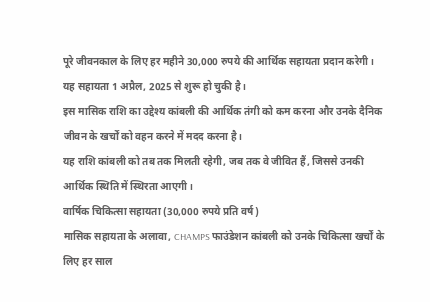पूरे जीवनकाल के लिए हर महीने 30,000 रुपये की आर्थिक सहायता प्रदान करेगी।
यह सहायता 1 अप्रैल, 2025 से शुरू हो चुकी है।
इस मासिक राशि का उद्देश्य कांबली की आर्थिक तंगी को कम करना और उनके दैनिक जीवन के खर्चों को वहन करने में मदद करना है।
यह राशि कांबली को तब तक मिलती रहेगी, जब तक वे जीवित हैं, जिससे उनकी आर्थिक स्थिति में स्थिरता आएगी।
वार्षिक चिकित्सा सहायता (30,000 रुपये प्रति वर्ष)
मासिक सहायता के अलावा, CHAMPS फाउंडेशन कांबली को उनके चिकित्सा खर्चों के लिए हर साल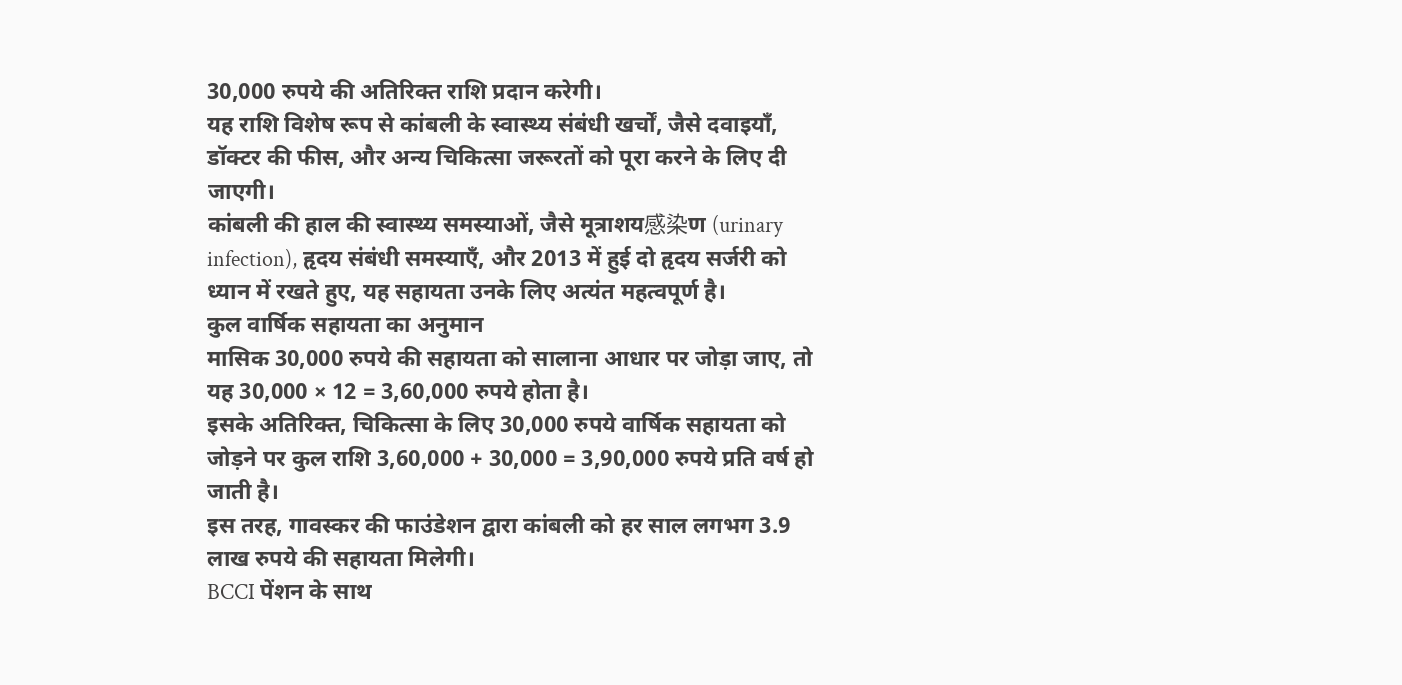30,000 रुपये की अतिरिक्त राशि प्रदान करेगी।
यह राशि विशेष रूप से कांबली के स्वास्थ्य संबंधी खर्चों, जैसे दवाइयाँ, डॉक्टर की फीस, और अन्य चिकित्सा जरूरतों को पूरा करने के लिए दी जाएगी।
कांबली की हाल की स्वास्थ्य समस्याओं, जैसे मूत्राशय感染ण (urinary infection), हृदय संबंधी समस्याएँ, और 2013 में हुई दो हृदय सर्जरी को ध्यान में रखते हुए, यह सहायता उनके लिए अत्यंत महत्वपूर्ण है।
कुल वार्षिक सहायता का अनुमान
मासिक 30,000 रुपये की सहायता को सालाना आधार पर जोड़ा जाए, तो यह 30,000 × 12 = 3,60,000 रुपये होता है।
इसके अतिरिक्त, चिकित्सा के लिए 30,000 रुपये वार्षिक सहायता को जोड़ने पर कुल राशि 3,60,000 + 30,000 = 3,90,000 रुपये प्रति वर्ष हो जाती है।
इस तरह, गावस्कर की फाउंडेशन द्वारा कांबली को हर साल लगभग 3.9 लाख रुपये की सहायता मिलेगी।
BCCI पेंशन के साथ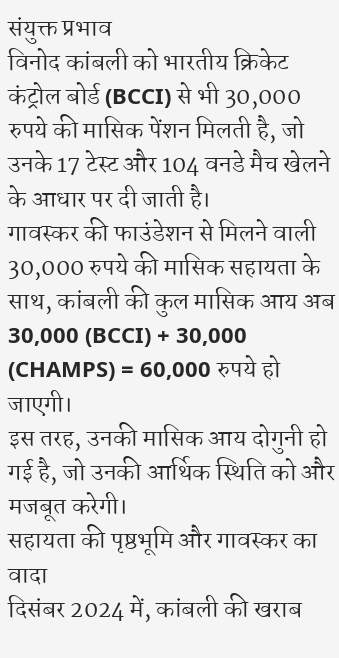संयुक्त प्रभाव
विनोद कांबली को भारतीय क्रिकेट कंट्रोल बोर्ड (BCCI) से भी 30,000 रुपये की मासिक पेंशन मिलती है, जो उनके 17 टेस्ट और 104 वनडे मैच खेलने के आधार पर दी जाती है।
गावस्कर की फाउंडेशन से मिलने वाली 30,000 रुपये की मासिक सहायता के साथ, कांबली की कुल मासिक आय अब 30,000 (BCCI) + 30,000 (CHAMPS) = 60,000 रुपये हो जाएगी।
इस तरह, उनकी मासिक आय दोगुनी हो गई है, जो उनकी आर्थिक स्थिति को और मजबूत करेगी।
सहायता की पृष्ठभूमि और गावस्कर का वादा
दिसंबर 2024 में, कांबली की खराब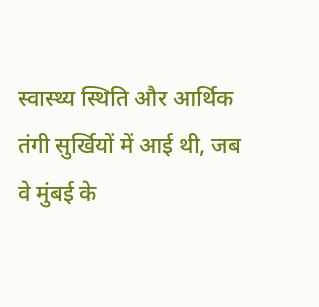स्वास्थ्य स्थिति और आर्थिक तंगी सुर्खियों में आई थी, जब वे मुंबई के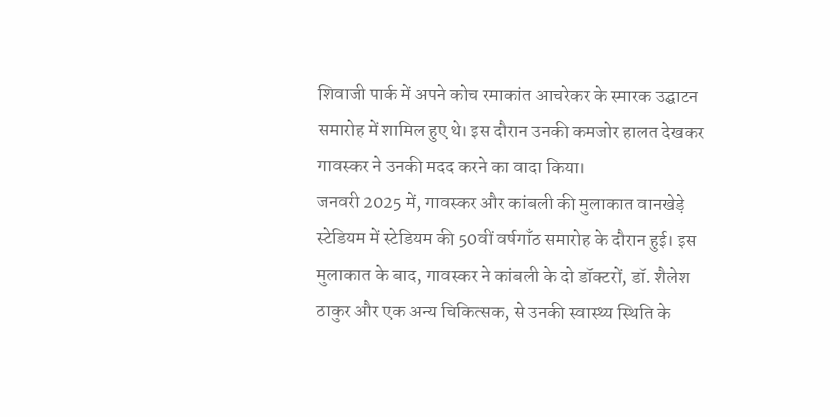शिवाजी पार्क में अपने कोच रमाकांत आचरेकर के स्मारक उद्घाटन समारोह में शामिल हुए थे। इस दौरान उनकी कमजोर हालत देखकर गावस्कर ने उनकी मदद करने का वादा किया।
जनवरी 2025 में, गावस्कर और कांबली की मुलाकात वानखेड़े स्टेडियम में स्टेडियम की 50वीं वर्षगाँठ समारोह के दौरान हुई। इस मुलाकात के बाद, गावस्कर ने कांबली के दो डॉक्टरों, डॉ. शैलेश ठाकुर और एक अन्य चिकित्सक, से उनकी स्वास्थ्य स्थिति के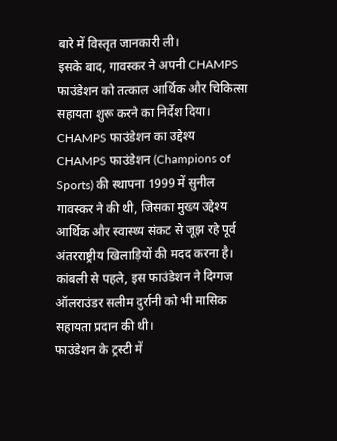बारे में विस्तृत जानकारी ली।
इसके बाद, गावस्कर ने अपनी CHAMPS फाउंडेशन को तत्काल आर्थिक और चिकित्सा सहायता शुरू करने का निर्देश दिया।
CHAMPS फाउंडेशन का उद्देश्य
CHAMPS फाउंडेशन (Champions of Sports) की स्थापना 1999 में सुनील गावस्कर ने की थी, जिसका मुख्य उद्देश्य आर्थिक और स्वास्थ्य संकट से जूझ रहे पूर्व अंतरराष्ट्रीय खिलाड़ियों की मदद करना है।
कांबली से पहले, इस फाउंडेशन ने दिग्गज ऑलराउंडर सलीम दुर्रानी को भी मासिक सहायता प्रदान की थी।
फाउंडेशन के ट्रस्टी में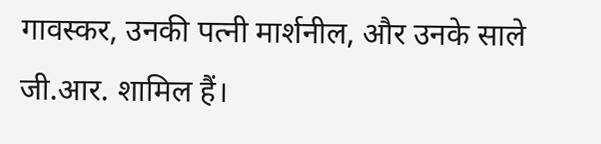गावस्कर, उनकी पत्नी मार्शनील, और उनके साले जी.आर. शामिल हैं।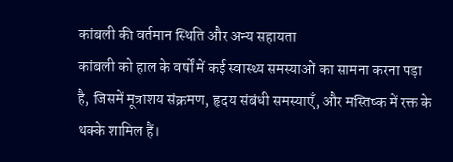कांबली की वर्तमान स्थिति और अन्य सहायता
कांबली को हाल के वर्षों में कई स्वास्थ्य समस्याओं का सामना करना पड़ा है, जिसमें मूत्राशय संक्रमण, हृदय संबंधी समस्याएँ, और मस्तिष्क में रक्त के थक्के शामिल हैं।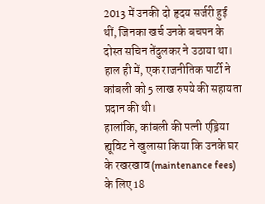2013 में उनकी दो हृदय सर्जरी हुई थीं, जिनका खर्च उनके बचपन के दोस्त सचिन तेंदुलकर ने उठाया था।
हाल ही में, एक राजनीतिक पार्टी ने कांबली को 5 लाख रुपये की सहायता प्रदान की थी।
हालांकि, कांबली की पत्नी एंड्रिया ह्यूविट ने खुलासा किया कि उनके घर के रखरखाव (maintenance fees) के लिए 18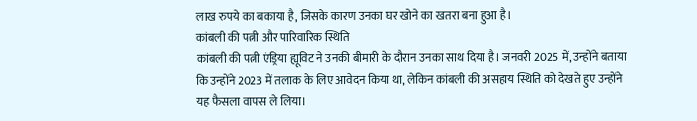लाख रुपये का बकाया है, जिसके कारण उनका घर खोने का खतरा बना हुआ है।
कांबली की पत्नी और पारिवारिक स्थिति
कांबली की पत्नी एंड्रिया ह्यूविट ने उनकी बीमारी के दौरान उनका साथ दिया है। जनवरी 2025 में, उन्होंने बताया कि उन्होंने 2023 में तलाक के लिए आवेदन किया था, लेकिन कांबली की असहाय स्थिति को देखते हुए उन्होंने यह फैसला वापस ले लिया।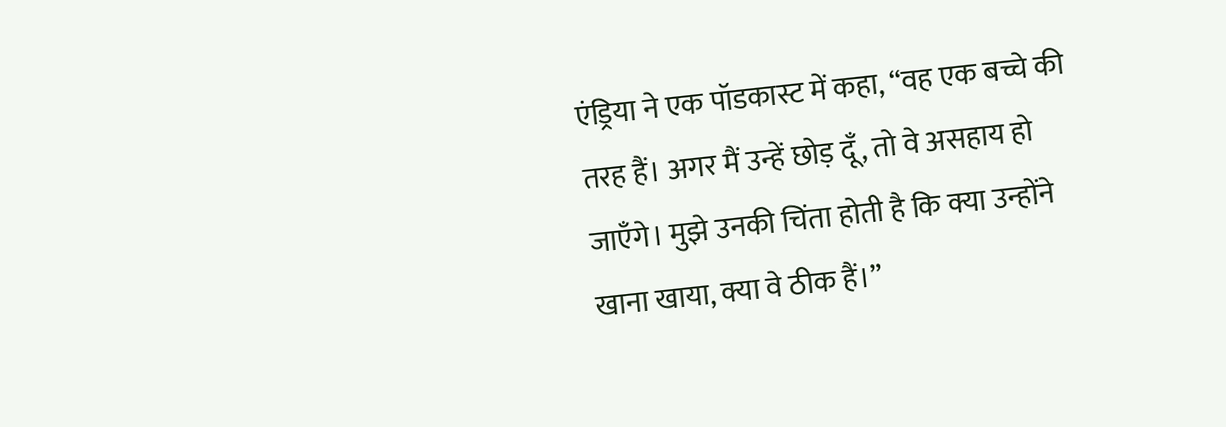एंड्रिया ने एक पॉडकास्ट में कहा, “वह एक बच्चे की तरह हैं। अगर मैं उन्हें छोड़ दूँ, तो वे असहाय हो जाएँगे। मुझे उनकी चिंता होती है कि क्या उन्होंने खाना खाया, क्या वे ठीक हैं।”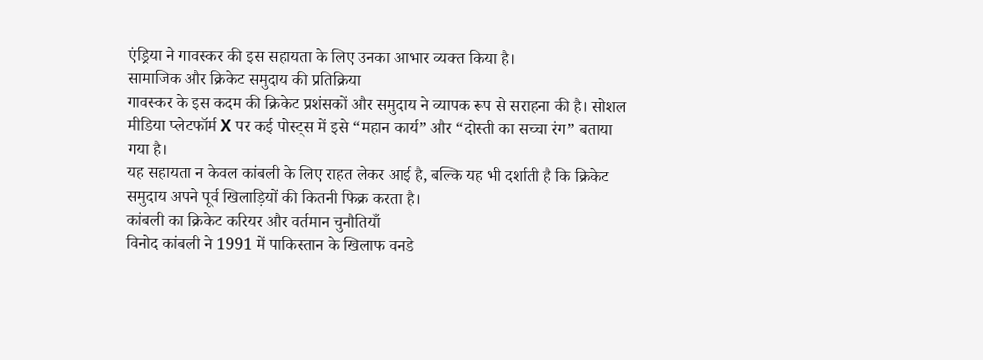एंड्रिया ने गावस्कर की इस सहायता के लिए उनका आभार व्यक्त किया है।
सामाजिक और क्रिकेट समुदाय की प्रतिक्रिया
गावस्कर के इस कदम की क्रिकेट प्रशंसकों और समुदाय ने व्यापक रूप से सराहना की है। सोशल मीडिया प्लेटफॉर्म X पर कई पोस्ट्स में इसे “महान कार्य” और “दोस्ती का सच्चा रंग” बताया गया है।
यह सहायता न केवल कांबली के लिए राहत लेकर आई है, बल्कि यह भी दर्शाती है कि क्रिकेट समुदाय अपने पूर्व खिलाड़ियों की कितनी फिक्र करता है।
कांबली का क्रिकेट करियर और वर्तमान चुनौतियाँ
विनोद कांबली ने 1991 में पाकिस्तान के खिलाफ वनडे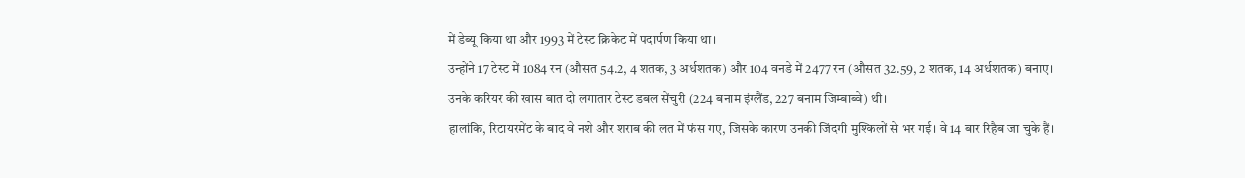में डेब्यू किया था और 1993 में टेस्ट क्रिकेट में पदार्पण किया था।
उन्होंने 17 टेस्ट में 1084 रन (औसत 54.2, 4 शतक, 3 अर्धशतक) और 104 वनडे में 2477 रन (औसत 32.59, 2 शतक, 14 अर्धशतक) बनाए।
उनके करियर की खास बात दो लगातार टेस्ट डबल सेंचुरी (224 बनाम इंग्लैंड, 227 बनाम जिम्बाब्वे) थी।
हालांकि, रिटायरमेंट के बाद वे नशे और शराब की लत में फंस गए, जिसके कारण उनकी जिंदगी मुश्किलों से भर गई। वे 14 बार रिहैब जा चुके हैं।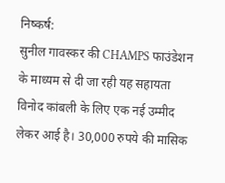निष्कर्ष:
सुनील गावस्कर की CHAMPS फाउंडेशन के माध्यम से दी जा रही यह सहायता विनोद कांबली के लिए एक नई उम्मीद लेकर आई है। 30,000 रुपये की मासिक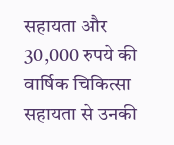सहायता और 30,000 रुपये की वार्षिक चिकित्सा सहायता से उनकी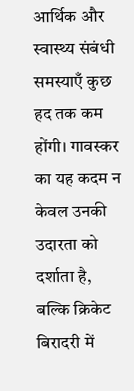आर्थिक और स्वास्थ्य संबंधी समस्याएँ कुछ हद तक कम होंगी। गावस्कर का यह कदम न केवल उनकी उदारता को दर्शाता है, बल्कि क्रिकेट बिरादरी में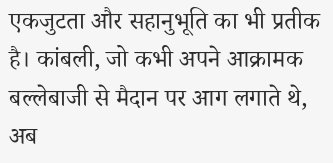एकजुटता और सहानुभूति का भी प्रतीक है। कांबली, जो कभी अपने आक्रामक बल्लेबाजी से मैदान पर आग लगाते थे, अब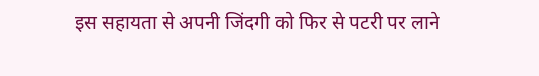इस सहायता से अपनी जिंदगी को फिर से पटरी पर लाने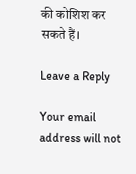की कोशिश कर सकते हैं।

Leave a Reply

Your email address will not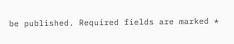be published. Required fields are marked *